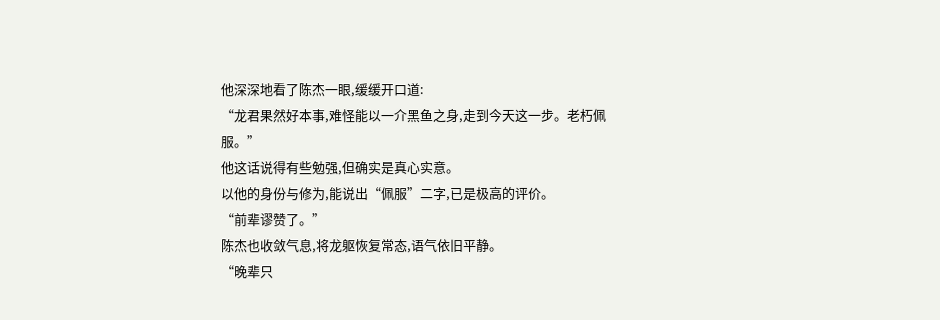他深深地看了陈杰一眼,缓缓开口道:
“龙君果然好本事,难怪能以一介黑鱼之身,走到今天这一步。老朽佩服。”
他这话说得有些勉强,但确实是真心实意。
以他的身份与修为,能说出“佩服”二字,已是极高的评价。
“前辈谬赞了。”
陈杰也收敛气息,将龙躯恢复常态,语气依旧平静。
“晚辈只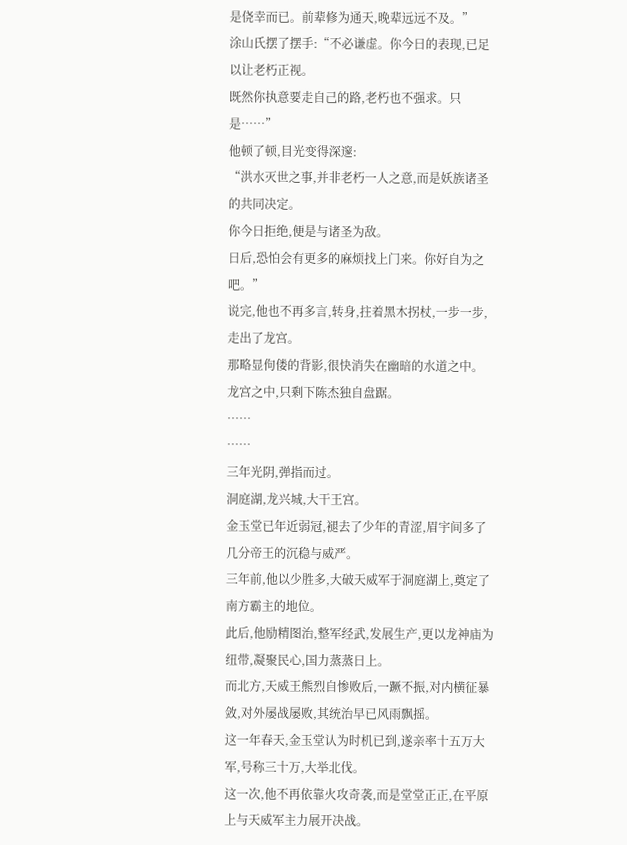是侥幸而已。前辈修为通天,晚辈远远不及。”
涂山氏摆了摆手:“不必谦虚。你今日的表现,已足以让老朽正视。
既然你执意要走自己的路,老朽也不强求。只是……”
他顿了顿,目光变得深邃:
“洪水灭世之事,并非老朽一人之意,而是妖族诸圣的共同决定。
你今日拒绝,便是与诸圣为敌。
日后,恐怕会有更多的麻烦找上门来。你好自为之吧。”
说完,他也不再多言,转身,拄着黑木拐杖,一步一步,走出了龙宫。
那略显佝偻的背影,很快消失在幽暗的水道之中。
龙宫之中,只剩下陈杰独自盘踞。
……
……
三年光阴,弹指而过。
洞庭湖,龙兴城,大干王宫。
金玉堂已年近弱冠,褪去了少年的青涩,眉宇间多了几分帝王的沉稳与威严。
三年前,他以少胜多,大破天威军于洞庭湖上,奠定了南方霸主的地位。
此后,他励精图治,整军经武,发展生产,更以龙神庙为纽带,凝聚民心,国力蒸蒸日上。
而北方,天威王熊烈自惨败后,一蹶不振,对内横征暴敛,对外屡战屡败,其统治早已风雨飘摇。
这一年春天,金玉堂认为时机已到,遂亲率十五万大军,号称三十万,大举北伐。
这一次,他不再依靠火攻奇袭,而是堂堂正正,在平原上与天威军主力展开决战。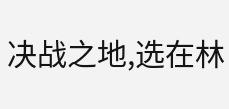决战之地,选在林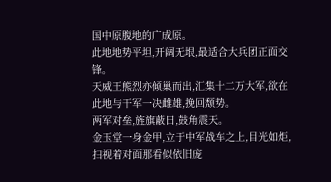国中原腹地的广成原。
此地地势平坦,开阔无垠,最适合大兵团正面交锋。
天威王熊烈亦倾巢而出,汇集十二万大军,欲在此地与干军一决雌雄,挽回颓势。
两军对垒,旌旗蔽日,鼓角震天。
金玉堂一身金甲,立于中军战车之上,目光如炬,扫视着对面那看似依旧庞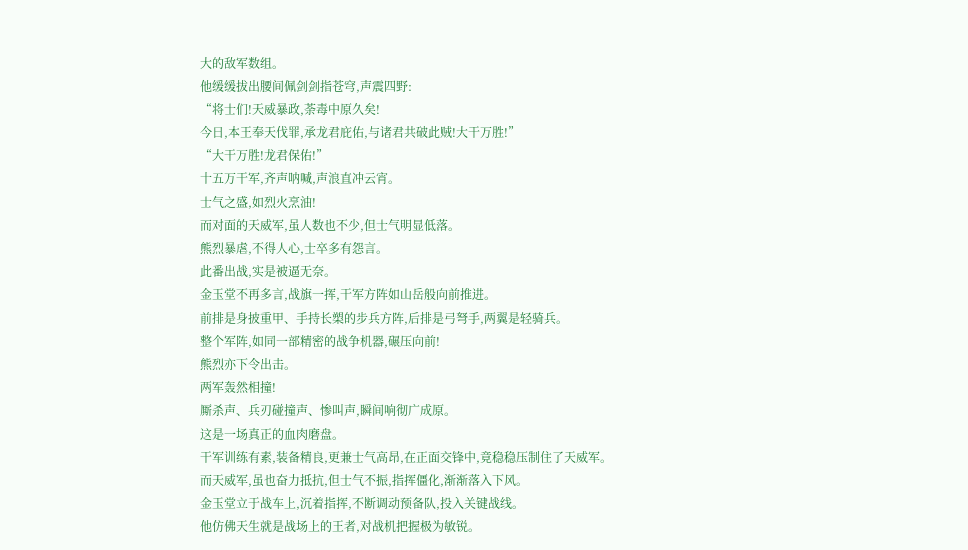大的敌军数组。
他缓缓拔出腰间佩剑剑指苍穹,声震四野:
“将士们!天威暴政,荼毒中原久矣!
今日,本王奉天伐罪,承龙君庇佑,与诸君共破此贼!大干万胜!”
“大干万胜!龙君保佑!”
十五万干军,齐声呐喊,声浪直冲云宵。
士气之盛,如烈火烹油!
而对面的天威军,虽人数也不少,但士气明显低落。
熊烈暴虐,不得人心,士卒多有怨言。
此番出战,实是被逼无奈。
金玉堂不再多言,战旗一挥,干军方阵如山岳般向前推进。
前排是身披重甲、手持长槊的步兵方阵,后排是弓弩手,两翼是轻骑兵。
整个军阵,如同一部精密的战争机器,碾压向前!
熊烈亦下令出击。
两军轰然相撞!
厮杀声、兵刃碰撞声、惨叫声,瞬间响彻广成原。
这是一场真正的血肉磨盘。
干军训练有素,装备精良,更兼士气高昂,在正面交锋中,竟稳稳压制住了天威军。
而天威军,虽也奋力抵抗,但士气不振,指挥僵化,渐渐落入下风。
金玉堂立于战车上,沉着指挥,不断调动预备队,投入关键战线。
他仿佛天生就是战场上的王者,对战机把握极为敏锐。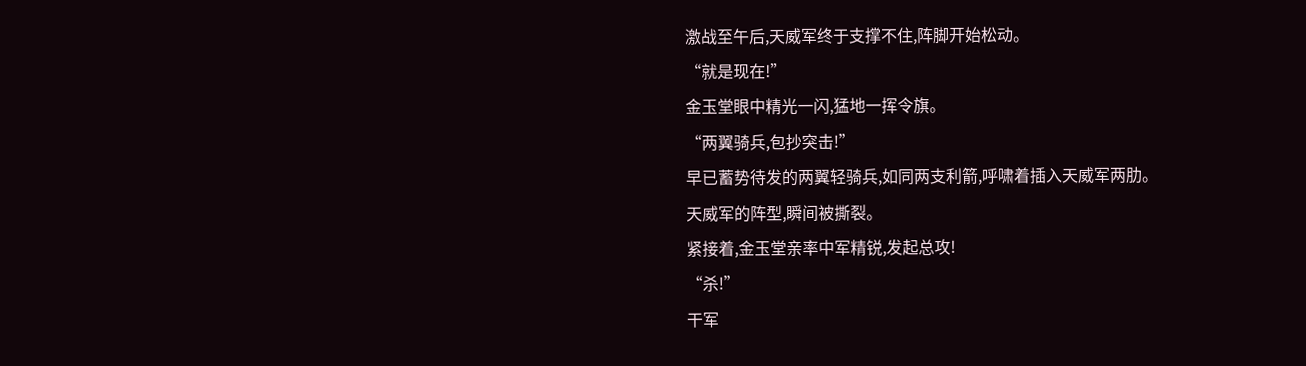激战至午后,天威军终于支撑不住,阵脚开始松动。
“就是现在!”
金玉堂眼中精光一闪,猛地一挥令旗。
“两翼骑兵,包抄突击!”
早已蓄势待发的两翼轻骑兵,如同两支利箭,呼啸着插入天威军两肋。
天威军的阵型,瞬间被撕裂。
紧接着,金玉堂亲率中军精锐,发起总攻!
“杀!”
干军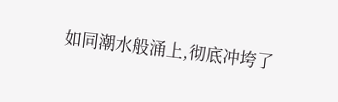如同潮水般涌上,彻底冲垮了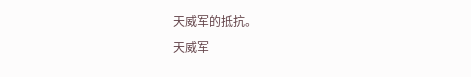天威军的抵抗。
天威军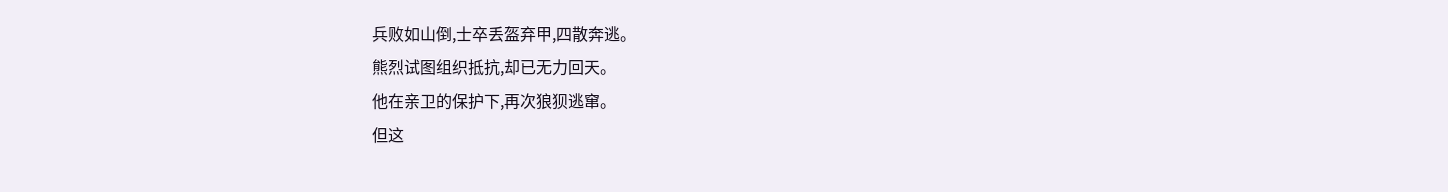兵败如山倒,士卒丢盔弃甲,四散奔逃。
熊烈试图组织抵抗,却已无力回天。
他在亲卫的保护下,再次狼狈逃窜。
但这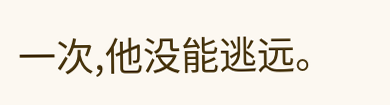一次,他没能逃远。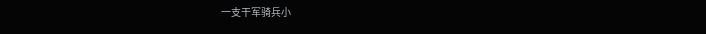一支干军骑兵小